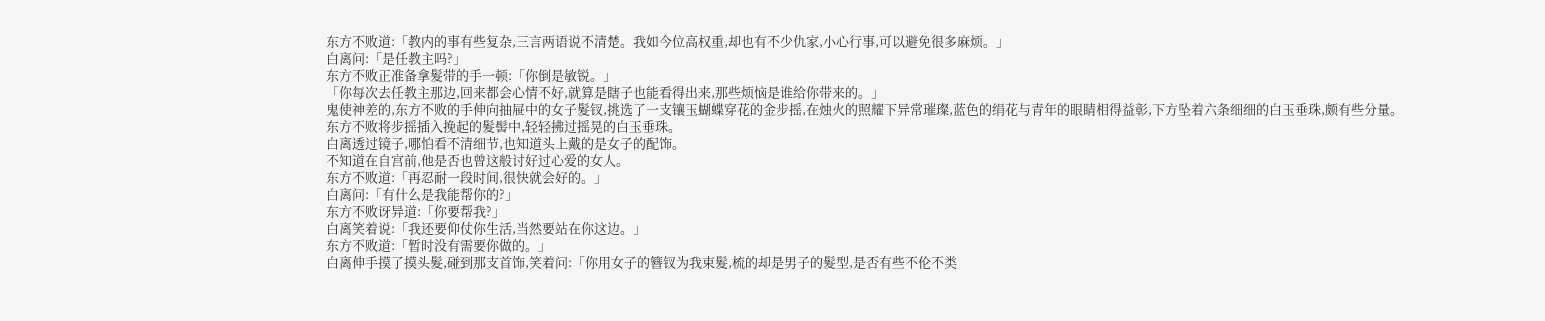东方不败道:「教内的事有些复杂,三言两语说不清楚。我如今位高权重,却也有不少仇家,小心行事,可以避免很多麻烦。」
白离问:「是任教主吗?」
东方不败正准备拿髮带的手一顿:「你倒是敏锐。」
「你每次去任教主那边,回来都会心情不好,就算是瞎子也能看得出来,那些烦恼是谁给你带来的。」
鬼使神差的,东方不败的手伸向抽屉中的女子髮钗,挑选了一支镶玉蝴蝶穿花的金步摇,在烛火的照耀下异常璀璨,蓝色的绢花与青年的眼睛相得益彰,下方坠着六条细细的白玉垂珠,颇有些分量。
东方不败将步摇插入挽起的髮髻中,轻轻拂过摇晃的白玉垂珠。
白离透过镜子,哪怕看不清细节,也知道头上戴的是女子的配饰。
不知道在自宫前,他是否也曾这般讨好过心爱的女人。
东方不败道:「再忍耐一段时间,很快就会好的。」
白离问:「有什么是我能帮你的?」
东方不败讶异道:「你要帮我?」
白离笑着说:「我还要仰仗你生活,当然要站在你这边。」
东方不败道:「暂时没有需要你做的。」
白离伸手摸了摸头髮,碰到那支首饰,笑着问:「你用女子的簪钗为我束髮,梳的却是男子的髮型,是否有些不伦不类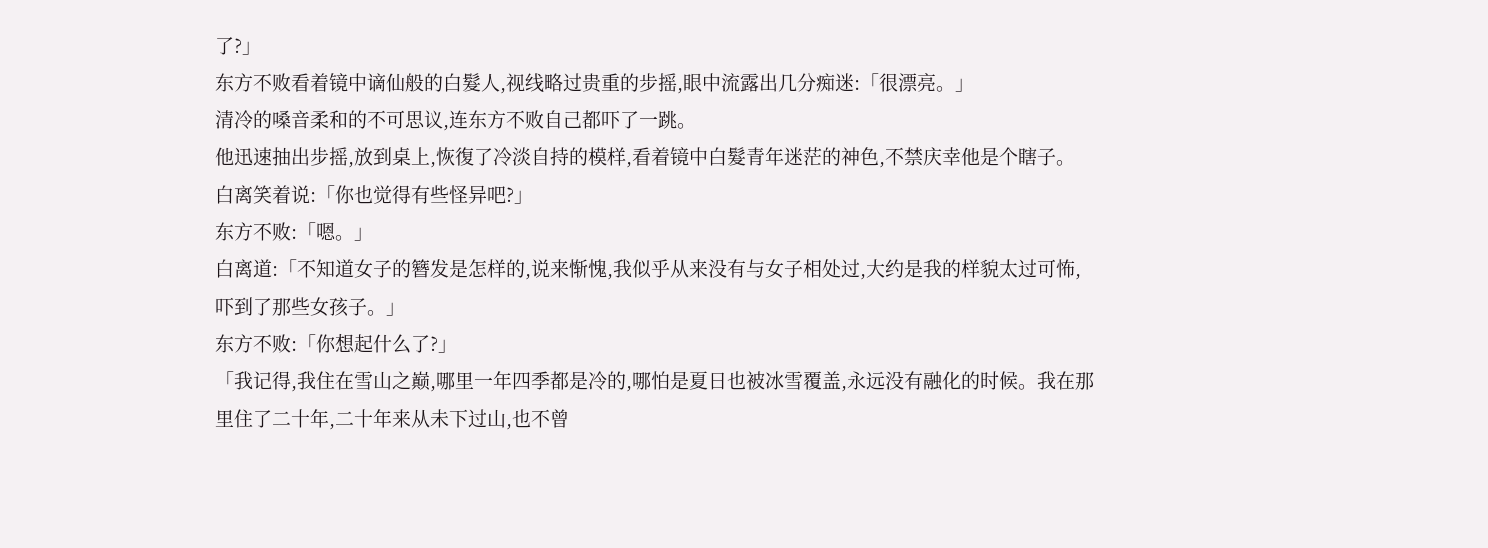了?」
东方不败看着镜中谪仙般的白髮人,视线略过贵重的步摇,眼中流露出几分痴迷:「很漂亮。」
清冷的嗓音柔和的不可思议,连东方不败自己都吓了一跳。
他迅速抽出步摇,放到桌上,恢復了冷淡自持的模样,看着镜中白髮青年迷茫的神色,不禁庆幸他是个瞎子。
白离笑着说:「你也觉得有些怪异吧?」
东方不败:「嗯。」
白离道:「不知道女子的簪发是怎样的,说来惭愧,我似乎从来没有与女子相处过,大约是我的样貌太过可怖,吓到了那些女孩子。」
东方不败:「你想起什么了?」
「我记得,我住在雪山之巅,哪里一年四季都是冷的,哪怕是夏日也被冰雪覆盖,永远没有融化的时候。我在那里住了二十年,二十年来从未下过山,也不曾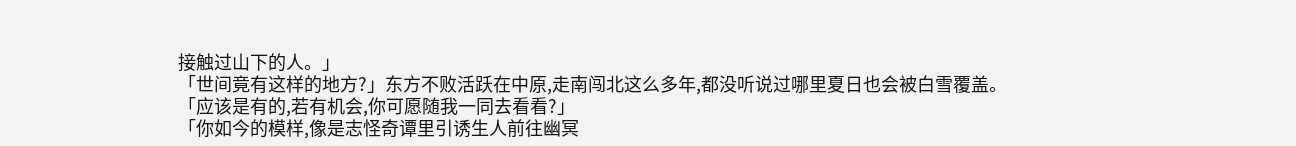接触过山下的人。」
「世间竟有这样的地方?」东方不败活跃在中原,走南闯北这么多年,都没听说过哪里夏日也会被白雪覆盖。
「应该是有的,若有机会,你可愿随我一同去看看?」
「你如今的模样,像是志怪奇谭里引诱生人前往幽冥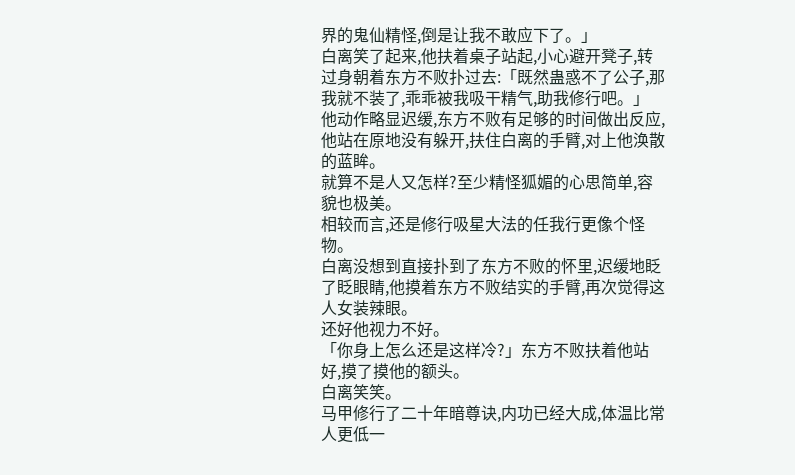界的鬼仙精怪,倒是让我不敢应下了。」
白离笑了起来,他扶着桌子站起,小心避开凳子,转过身朝着东方不败扑过去:「既然蛊惑不了公子,那我就不装了,乖乖被我吸干精气,助我修行吧。」
他动作略显迟缓,东方不败有足够的时间做出反应,他站在原地没有躲开,扶住白离的手臂,对上他涣散的蓝眸。
就算不是人又怎样?至少精怪狐媚的心思简单,容貌也极美。
相较而言,还是修行吸星大法的任我行更像个怪物。
白离没想到直接扑到了东方不败的怀里,迟缓地眨了眨眼睛,他摸着东方不败结实的手臂,再次觉得这人女装辣眼。
还好他视力不好。
「你身上怎么还是这样冷?」东方不败扶着他站好,摸了摸他的额头。
白离笑笑。
马甲修行了二十年暗尊诀,内功已经大成,体温比常人更低一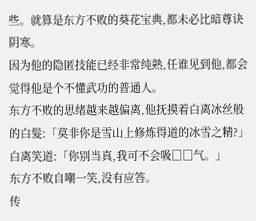些。就算是东方不败的葵花宝典,都未必比暗尊诀阴寒。
因为他的隐匿技能已经非常纯熟,任谁见到他,都会觉得他是个不懂武功的普通人。
东方不败的思绪越来越偏离,他抚摸着白离冰丝般的白髮:「莫非你是雪山上修炼得道的冰雪之精?」
白离笑道:「你别当真,我可不会吸□□气。」
东方不败自嘲一笑,没有应答。
传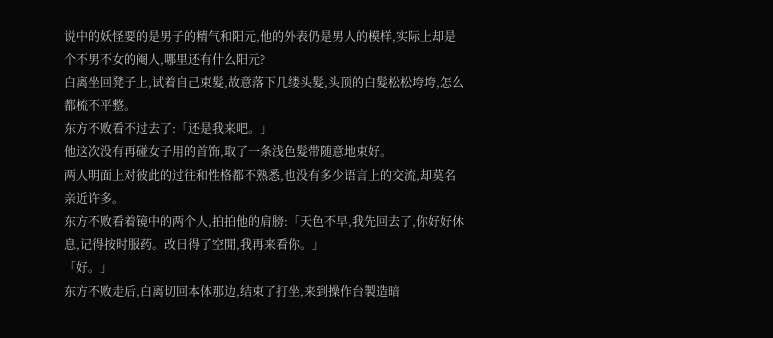说中的妖怪要的是男子的精气和阳元,他的外表仍是男人的模样,实际上却是个不男不女的阉人,哪里还有什么阳元?
白离坐回凳子上,试着自己束髮,故意落下几缕头髮,头顶的白髮松松垮垮,怎么都梳不平整。
东方不败看不过去了:「还是我来吧。」
他这次没有再碰女子用的首饰,取了一条浅色髮带随意地束好。
两人明面上对彼此的过往和性格都不熟悉,也没有多少语言上的交流,却莫名亲近许多。
东方不败看着镜中的两个人,拍拍他的肩膀:「天色不早,我先回去了,你好好休息,记得按时服药。改日得了空閒,我再来看你。」
「好。」
东方不败走后,白离切回本体那边,结束了打坐,来到操作台製造暗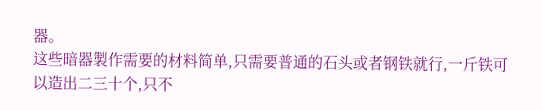器。
这些暗器製作需要的材料简单,只需要普通的石头或者钢铁就行,一斤铁可以造出二三十个,只不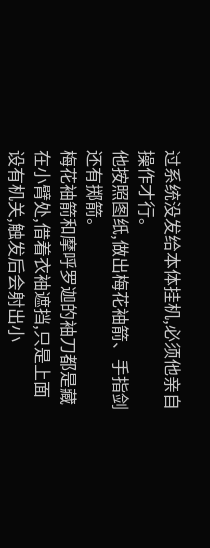过系统没发给本体挂机,必须他亲自操作才行。
他按照图纸,做出梅花袖箭、手指剑还有掷箭。
梅花袖箭和摩呼罗迦的袖刀都是藏在小臂处,借着衣袖遮挡,只是上面设有机关,触发后会射出小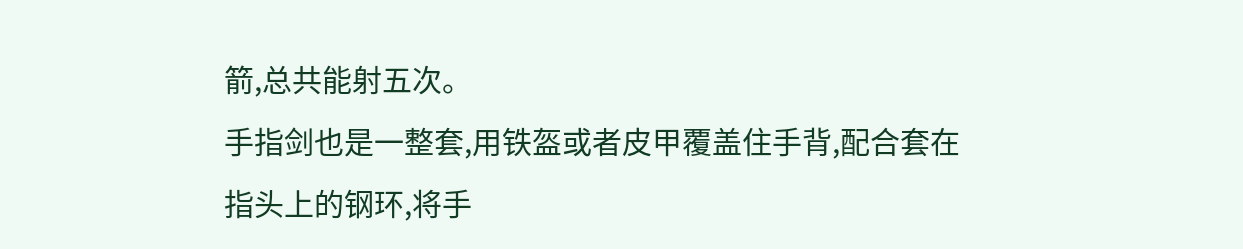箭,总共能射五次。
手指剑也是一整套,用铁盔或者皮甲覆盖住手背,配合套在指头上的钢环,将手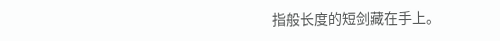指般长度的短剑藏在手上。